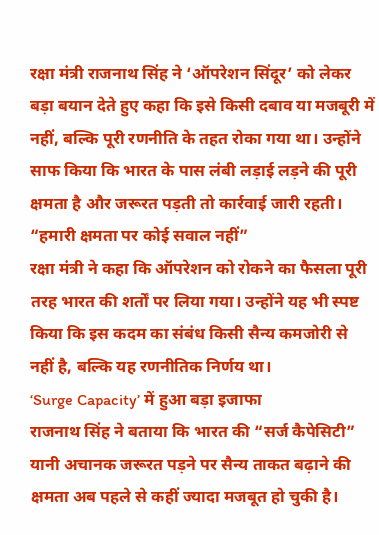रक्षा मंत्री राजनाथ सिंह ने ‘ऑपरेशन सिंदूर’ को लेकर बड़ा बयान देते हुए कहा कि इसे किसी दबाव या मजबूरी में नहीं, बल्कि पूरी रणनीति के तहत रोका गया था। उन्होंने साफ किया कि भारत के पास लंबी लड़ाई लड़ने की पूरी क्षमता है और जरूरत पड़ती तो कार्रवाई जारी रहती।
“हमारी क्षमता पर कोई सवाल नहीं”
रक्षा मंत्री ने कहा कि ऑपरेशन को रोकने का फैसला पूरी तरह भारत की शर्तों पर लिया गया। उन्होंने यह भी स्पष्ट किया कि इस कदम का संबंध किसी सैन्य कमजोरी से नहीं है, बल्कि यह रणनीतिक निर्णय था।
‘Surge Capacity’ में हुआ बड़ा इजाफा
राजनाथ सिंह ने बताया कि भारत की “सर्ज कैपेसिटी” यानी अचानक जरूरत पड़ने पर सैन्य ताकत बढ़ाने की क्षमता अब पहले से कहीं ज्यादा मजबूत हो चुकी है।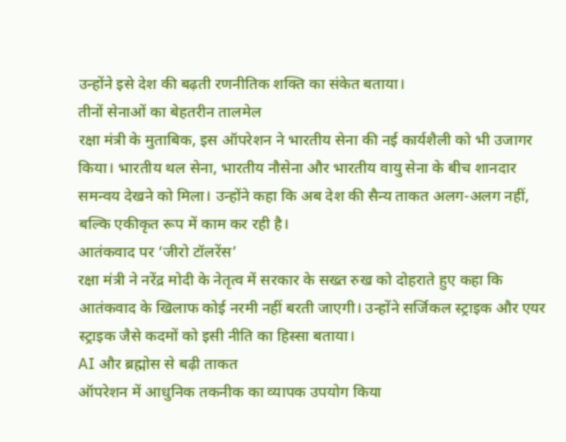उन्होंने इसे देश की बढ़ती रणनीतिक शक्ति का संकेत बताया।
तीनों सेनाओं का बेहतरीन तालमेल
रक्षा मंत्री के मुताबिक, इस ऑपरेशन ने भारतीय सेना की नई कार्यशैली को भी उजागर किया। भारतीय थल सेना, भारतीय नौसेना और भारतीय वायु सेना के बीच शानदार समन्वय देखने को मिला। उन्होंने कहा कि अब देश की सैन्य ताकत अलग-अलग नहीं, बल्कि एकीकृत रूप में काम कर रही है।
आतंकवाद पर ‘जीरो टॉलरेंस’
रक्षा मंत्री ने नरेंद्र मोदी के नेतृत्व में सरकार के सख्त रुख को दोहराते हुए कहा कि आतंकवाद के खिलाफ कोई नरमी नहीं बरती जाएगी। उन्होंने सर्जिकल स्ट्राइक और एयर स्ट्राइक जैसे कदमों को इसी नीति का हिस्सा बताया।
AI और ब्रह्मोस से बढ़ी ताकत
ऑपरेशन में आधुनिक तकनीक का व्यापक उपयोग किया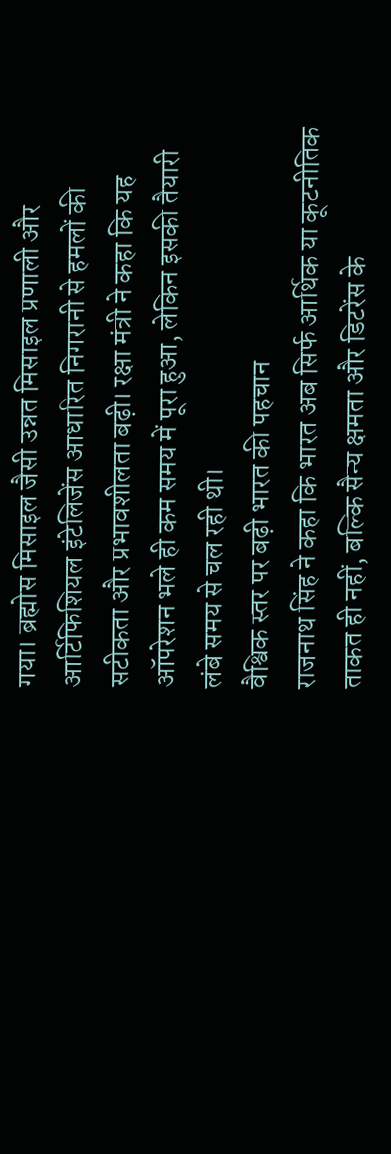गया। ब्रह्मोस मिसाइल जैसी उन्नत मिसाइल प्रणाली और आर्टिफिशियल इंटेलिजेंस आधारित निगरानी से हमलों की सटीकता और प्रभावशीलता बढ़ी। रक्षा मंत्री ने कहा कि यह ऑपरेशन भले ही कम समय में पूरा हुआ, लेकिन इसकी तैयारी लंबे समय से चल रही थी।
वैश्विक स्तर पर बढ़ी भारत की पहचान
राजनाथ सिंह ने कहा कि भारत अब सिर्फ आर्थिक या कूटनीतिक ताकत ही नहीं, बल्कि सैन्य क्षमता और डिटरेंस के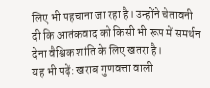लिए भी पहचाना जा रहा है। उन्होंने चेतावनी दी कि आतंकवाद को किसी भी रूप में समर्थन देना वैश्विक शांति के लिए खतरा है।
यह भी पढ़ें: खराब गुणवत्ता वाली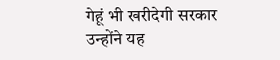गेहूं भी खरीदेगी सरकार
उन्होंने यह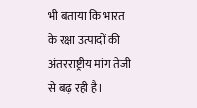भी बताया कि भारत के रक्षा उत्पादों की अंतरराष्ट्रीय मांग तेजी से बढ़ रही है।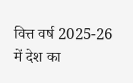वित्त वर्ष 2025-26 में देश का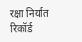रक्षा निर्यात रिकॉर्ड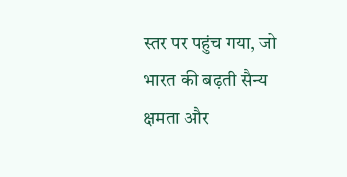स्तर पर पहुंच गया, जो भारत की बढ़ती सैन्य क्षमता और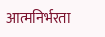आत्मनिर्भरता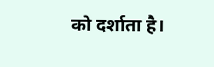को दर्शाता है।